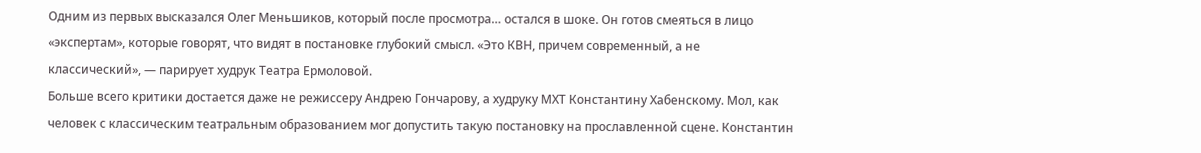Одним из первых высказался Олег Меньшиков, который после просмотра… остался в шоке. Он готов смеяться в лицо «экспертам», которые говорят, что видят в постановке глубокий смысл. «Это КВН, причем современный, а не классический», — парирует худрук Театра Ермоловой.
Больше всего критики достается даже не режиссеру Андрею Гончарову, а худруку МХТ Константину Хабенскому. Мол, как человек с классическим театральным образованием мог допустить такую постановку на прославленной сцене. Константин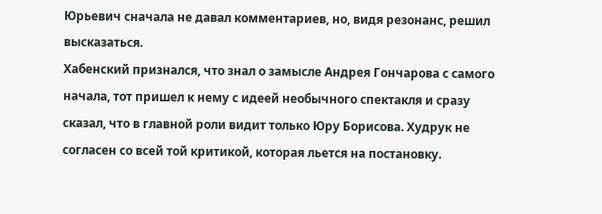Юрьевич сначала не давал комментариев, но, видя резонанс, решил высказаться.
Хабенский признался, что знал о замысле Андрея Гончарова с самого начала, тот пришел к нему с идеей необычного спектакля и сразу сказал, что в главной роли видит только Юру Борисова. Худрук не согласен со всей той критикой, которая льется на постановку.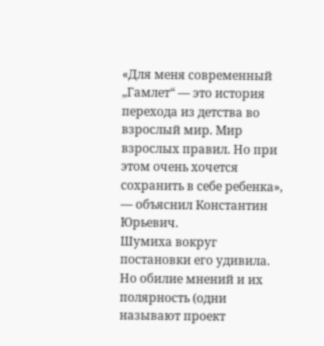«Для меня современный „Гамлет“ — это история перехода из детства во взрослый мир. Мир взрослых правил. Но при этом очень хочется сохранить в себе ребенка», — объяснил Константин Юрьевич.
Шумиха вокруг постановки его удивила. Но обилие мнений и их полярность (одни называют проект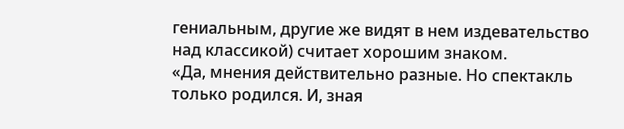гениальным, другие же видят в нем издевательство над классикой) считает хорошим знаком.
«Да, мнения действительно разные. Но спектакль только родился. И, зная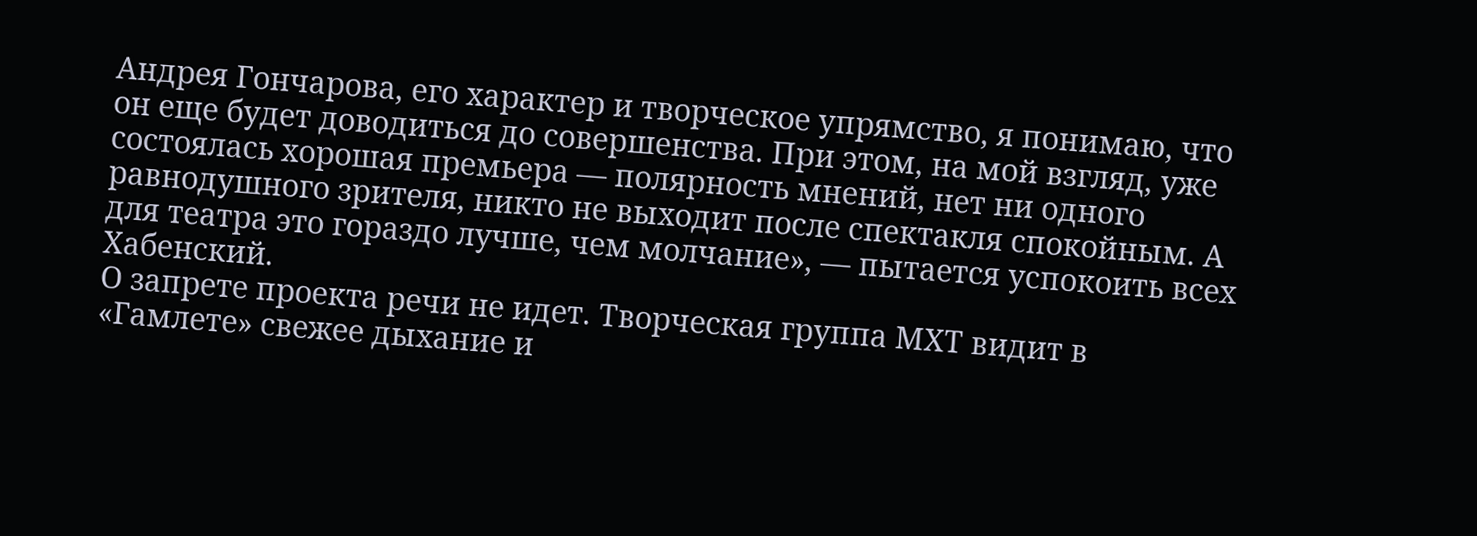Андрея Гончарова, его характер и творческое упрямство, я понимаю, что он еще будет доводиться до совершенства. При этом, на мой взгляд, уже состоялась хорошая премьера — полярность мнений, нет ни одного равнодушного зрителя, никто не выходит после спектакля спокойным. А для театра это гораздо лучше, чем молчание», — пытается успокоить всех Хабенский.
О запрете проекта речи не идет. Творческая группа МХТ видит в «Гамлете» свежее дыхание и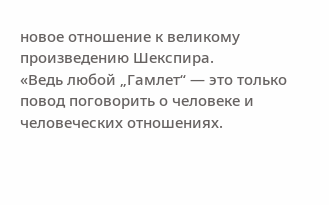новое отношение к великому произведению Шекспира.
«Ведь любой „Гамлет“ — это только повод поговорить о человеке и человеческих отношениях.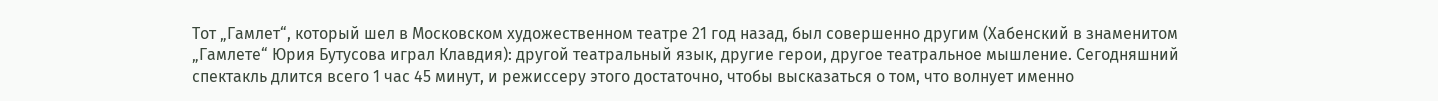Тот „Гамлет“, который шел в Московском художественном театре 21 год назад, был совершенно другим (Хабенский в знаменитом „Гамлете“ Юрия Бутусова играл Клавдия): другой театральный язык, другие герои, другое театральное мышление. Сегодняшний спектакль длится всего 1 час 45 минут, и режиссеру этого достаточно, чтобы высказаться о том, что волнует именно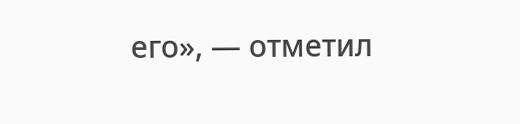его», — отметил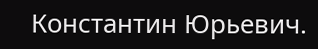Константин Юрьевич.